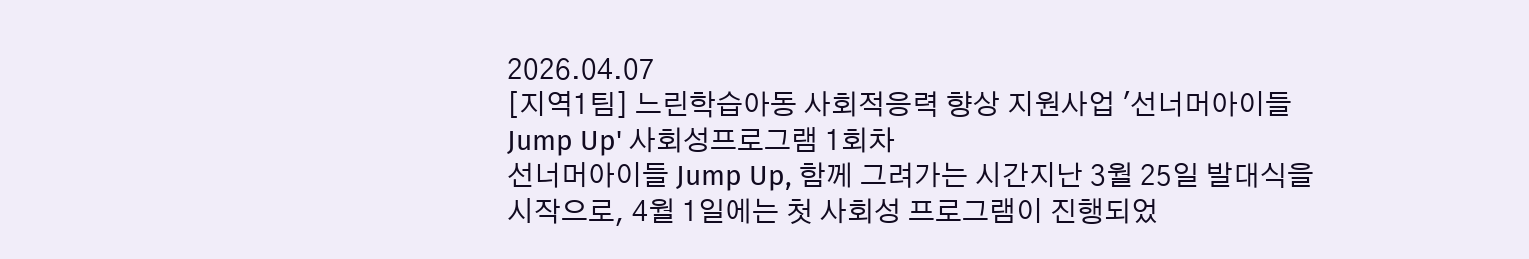2026.04.07
[지역1팀] 느린학습아동 사회적응력 향상 지원사업 '선너머아이들 Jump Up' 사회성프로그램 1회차
선너머아이들 Jump Up, 함께 그려가는 시간지난 3월 25일 발대식을 시작으로, 4월 1일에는 첫 사회성 프로그램이 진행되었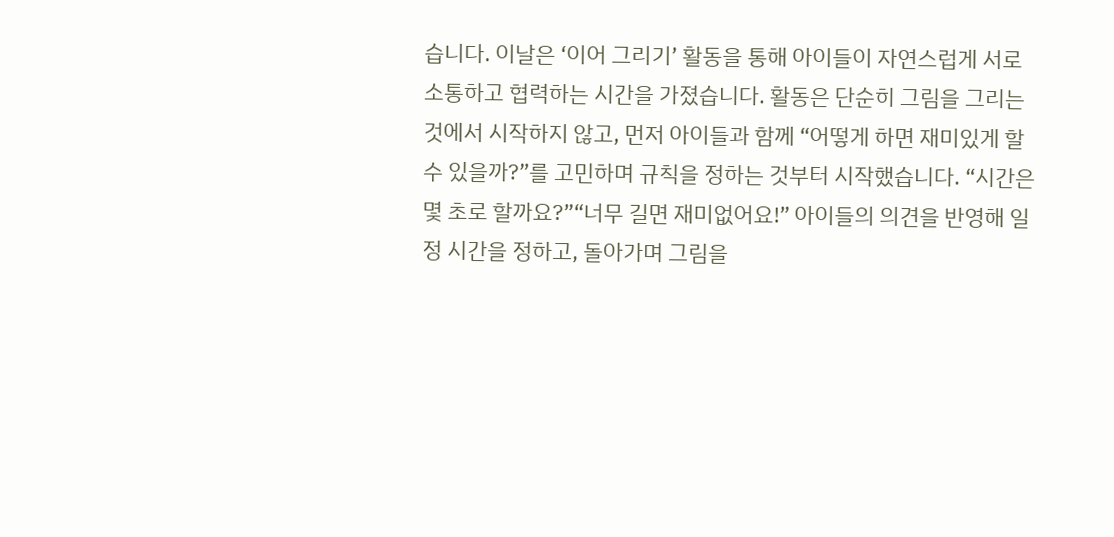습니다. 이날은 ‘이어 그리기’ 활동을 통해 아이들이 자연스럽게 서로 소통하고 협력하는 시간을 가졌습니다. 활동은 단순히 그림을 그리는 것에서 시작하지 않고, 먼저 아이들과 함께 “어떻게 하면 재미있게 할 수 있을까?”를 고민하며 규칙을 정하는 것부터 시작했습니다. “시간은 몇 초로 할까요?”“너무 길면 재미없어요!” 아이들의 의견을 반영해 일정 시간을 정하고, 돌아가며 그림을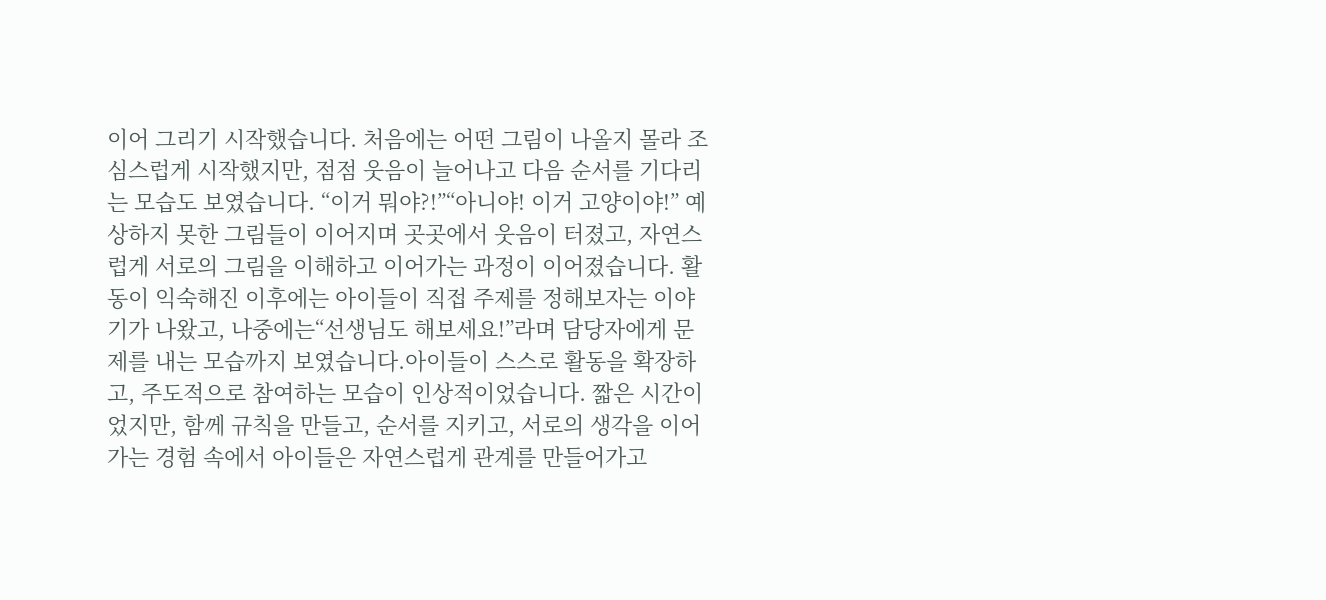이어 그리기 시작했습니다. 처음에는 어떤 그림이 나올지 몰라 조심스럽게 시작했지만, 점점 웃음이 늘어나고 다음 순서를 기다리는 모습도 보였습니다. “이거 뭐야?!”“아니야! 이거 고양이야!” 예상하지 못한 그림들이 이어지며 곳곳에서 웃음이 터졌고, 자연스럽게 서로의 그림을 이해하고 이어가는 과정이 이어졌습니다. 활동이 익숙해진 이후에는 아이들이 직접 주제를 정해보자는 이야기가 나왔고, 나중에는“선생님도 해보세요!”라며 담당자에게 문제를 내는 모습까지 보였습니다.아이들이 스스로 활동을 확장하고, 주도적으로 참여하는 모습이 인상적이었습니다. 짧은 시간이었지만, 함께 규칙을 만들고, 순서를 지키고, 서로의 생각을 이어가는 경험 속에서 아이들은 자연스럽게 관계를 만들어가고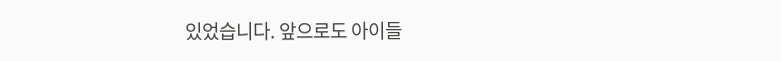있었습니다. 앞으로도 아이들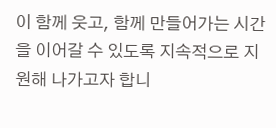이 함께 웃고, 함께 만들어가는 시간을 이어갈 수 있도록 지속적으로 지원해 나가고자 합니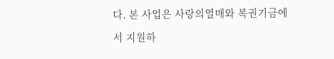다. 본 사업은 사랑의열매와 복권기금에서 지원하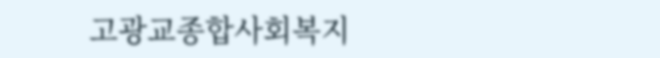고광교종합사회복지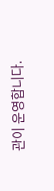관이 운영합니다.